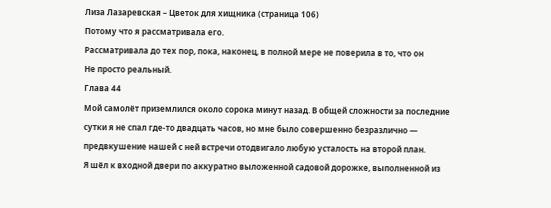Лиза Лазаревская – Цветок для хищника (страница 106)
Потому что я рассматривала его.
Рассматривала до тех пор, пока, наконец, в полной мере не поверила в то, что он
Не просто реальный.
Глава 44
Мой самолёт приземлился около сорока минут назад. В общей сложности за последние сутки я не спал где-то двадцать часов, но мне было совершенно безразлично — предвкушение нашей с ней встречи отодвигало любую усталость на второй план.
Я шёл к входной двери по аккуратно выложенной садовой дорожке, выполненной из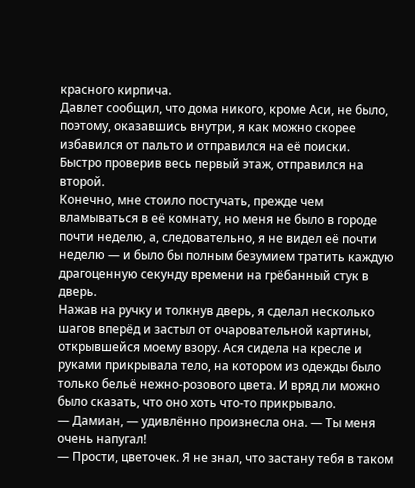красного кирпича.
Давлет сообщил, что дома никого, кроме Аси, не было, поэтому, оказавшись внутри, я как можно скорее избавился от пальто и отправился на её поиски.
Быстро проверив весь первый этаж, отправился на второй.
Конечно, мне стоило постучать, прежде чем вламываться в её комнату, но меня не было в городе почти неделю, а, следовательно, я не видел её почти неделю — и было бы полным безумием тратить каждую драгоценную секунду времени на грёбанный стук в дверь.
Нажав на ручку и толкнув дверь, я сделал несколько шагов вперёд и застыл от очаровательной картины, открывшейся моему взору. Ася сидела на кресле и руками прикрывала тело, на котором из одежды было только бельё нежно-розового цвета. И вряд ли можно было сказать, что оно хоть что-то прикрывало.
— Дамиан, — удивлённо произнесла она. — Ты меня очень напугал!
— Прости, цветочек. Я не знал, что застану тебя в таком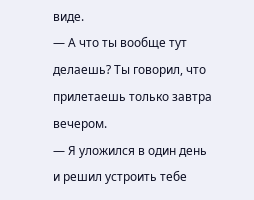виде.
— А что ты вообще тут делаешь? Ты говорил, что прилетаешь только завтра вечером.
— Я уложился в один день и решил устроить тебе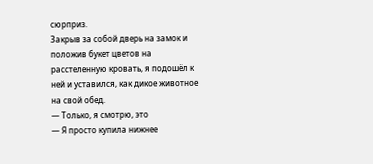сюрприз.
Закрыв за собой дверь на замок и положив букет цветов на расстеленную кровать, я подошёл к ней и уставился, как дикое животное на свой обед.
— Только, я смотрю, это
— Я просто купила нижнее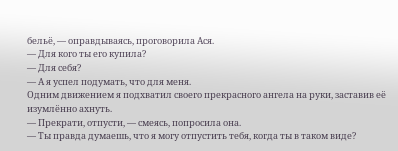бельё, — оправдываясь, проговорила Ася.
— Для кого ты его купила?
— Для себя?
— А я успел подумать, что для меня.
Одним движением я подхватил своего прекрасного ангела на руки, заставив её изумлённо ахнуть.
— Прекрати, отпусти, — смеясь, попросила она.
— Ты правда думаешь, что я могу отпустить тебя, когда ты в таком виде?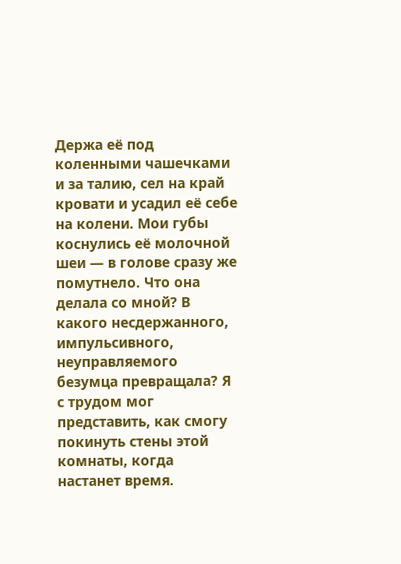Держа её под коленными чашечками и за талию, сел на край кровати и усадил её себе на колени. Мои губы коснулись её молочной шеи — в голове сразу же помутнело. Что она делала со мной? В какого несдержанного, импульсивного, неуправляемого безумца превращала? Я с трудом мог представить, как смогу покинуть стены этой комнаты, когда настанет время.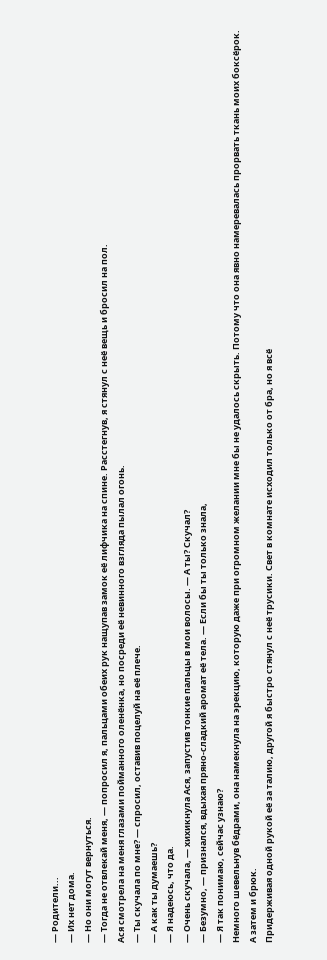— Родители...
— Их нет дома.
— Но они могут вернуться.
— Тогда не отвлекай меня, — попросил я, пальцами обеих рук нащупав замок её лифчика на спине. Расстегнув, я стянул с неё вещь и бросил на пол.
Ася смотрела на меня глазами пойманного оленёнка, но посреди её невинного взгляда пылал огонь.
— Ты скучала по мне? — спросил, оставив поцелуй на её плече.
— А как ты думаешь?
— Я надеюсь, что да.
— Очень скучала, — хихикнула Ася, запустив тонкие пальцы в мои волосы. — А ты? Скучал?
— Безумно, — признался, вдыхая пряно-сладкий аромат её тела. — Если бы ты только знала,
— Я так понимаю, сейчас узнаю?
Немного шевельнув бёдрами, она намекнула на эрекцию, которую даже при огромном желании мне бы не удалось скрыть. Потому что она явно намеревалась прорвать ткань моих боксёрок.
А затем и брюк.
Придерживая одной рукой её за талию, другой я быстро стянул с неё трусики. Свет в комнате исходил только от бра, но я всё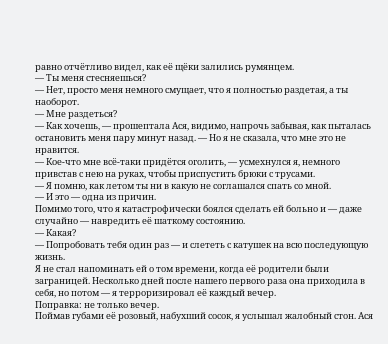равно отчётливо видел, как её щёки залились румянцем.
— Ты меня стесняешься?
— Нет, просто меня немного смущает, что я полностью раздетая, а ты наоборот.
— Мне раздеться?
— Как хочешь, — прошептала Ася, видимо, напрочь забывая, как пыталась остановить меня пару минут назад. — Но я не сказала, что мне это не нравится.
— Кое-что мне всё-таки придётся оголить, — усмехнулся я, немного привстав с нею на руках, чтобы приспустить брюки с трусами.
— Я помню, как летом ты ни в какую не соглашался спать со мной.
— И это — одна из причин.
Помимо того, что я катастрофически боялся сделать ей больно и — даже случайно — навредить её шаткому состоянию.
— Какая?
— Попробовать тебя один раз — и слететь с катушек на всю последующую жизнь.
Я не стал напоминать ей о том времени, когда её родители были заграницей. Несколько дней после нашего первого раза она приходила в себя, но потом — я терроризировал её каждый вечер.
Поправка: не только вечер.
Поймав губами её розовый, набухший сосок, я услышал жалобный стон. Ася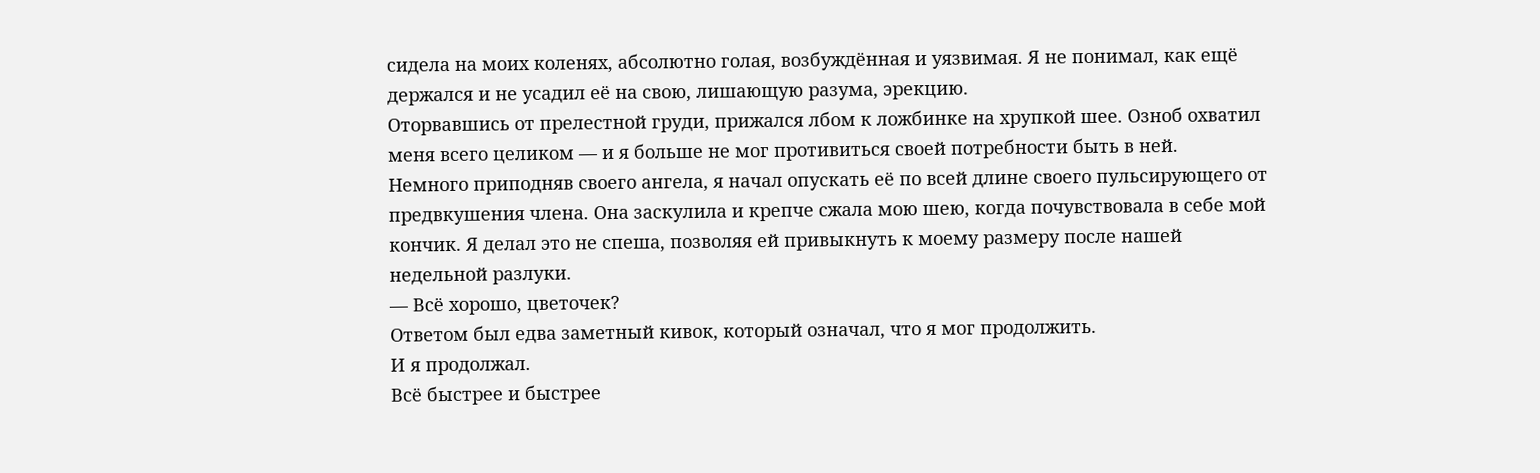сидела на моих коленях, абсолютно голая, возбуждённая и уязвимая. Я не понимал, как ещё держался и не усадил её на свою, лишающую разума, эрекцию.
Оторвавшись от прелестной груди, прижался лбом к ложбинке на хрупкой шее. Озноб охватил меня всего целиком — и я больше не мог противиться своей потребности быть в ней.
Немного приподняв своего ангела, я начал опускать её по всей длине своего пульсирующего от предвкушения члена. Она заскулила и крепче сжала мою шею, когда почувствовала в себе мой кончик. Я делал это не спеша, позволяя ей привыкнуть к моему размеру после нашей недельной разлуки.
— Всё хорошо, цветочек?
Ответом был едва заметный кивок, который означал, что я мог продолжить.
И я продолжал.
Всё быстрее и быстрее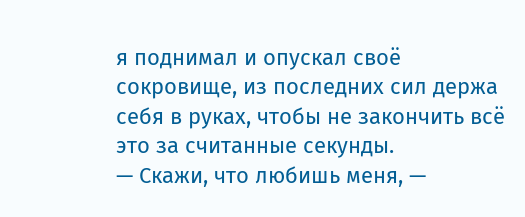я поднимал и опускал своё сокровище, из последних сил держа себя в руках, чтобы не закончить всё это за считанные секунды.
— Скажи, что любишь меня, —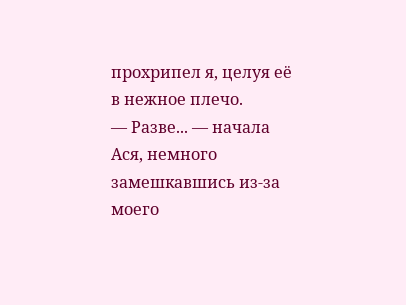прохрипел я, целуя её в нежное плечо.
— Разве... — начала Ася, немного замешкавшись из-за моего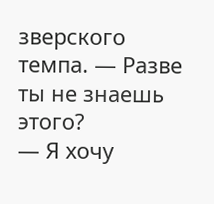зверского темпа. — Разве ты не знаешь этого?
— Я хочу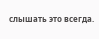слышать это всегда.